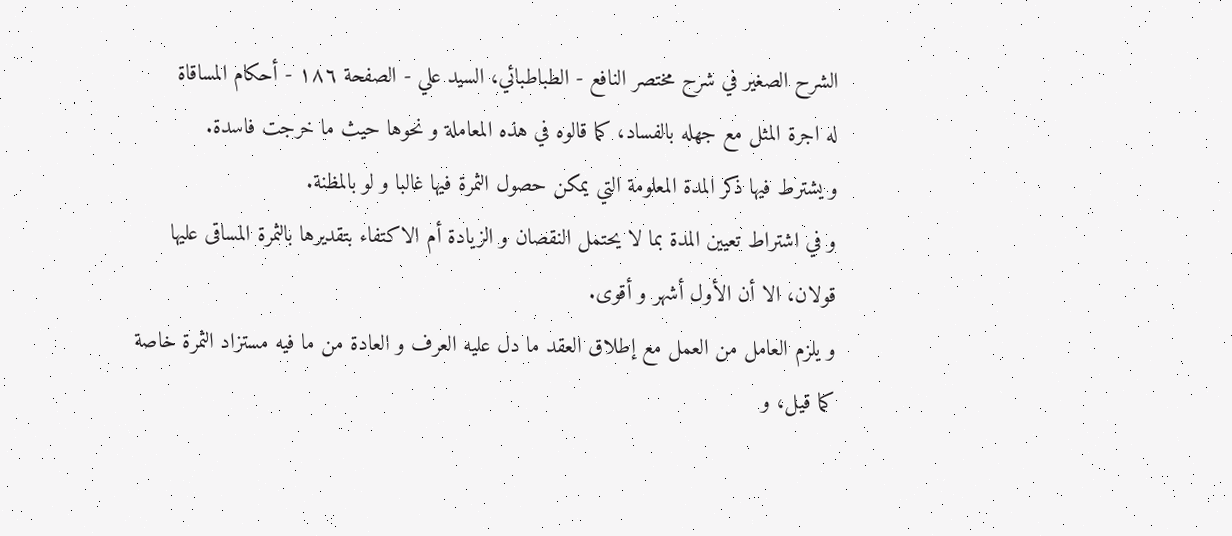الشرح الصغير في شرح مختصر النافع - الطباطبائي، السيد علي - الصفحة ١٨٦ - أحكام المساقاة
له اجرة المثل مع جهله بالفساد، كما قالوه في هذه المعاملة و نحوها حيث ما خرجت فاسدة.
و يشترط فيها ذكر المدة المعلومة التي يمكن حصول الثمرة فيها غالبا و لو بالمظنة.
و في اشتراط تعيين المدة بما لا يحتمل النقصان و الزيادة أم الاكتفاء بتقديرها بالثمرة المساقى عليها قولان، الا أن الأول أشهر و أقوى.
و يلزم العامل من العمل مع إطلاق العقد ما دل عليه العرف و العادة من ما فيه مستزاد الثمرة خاصة كما قيل، و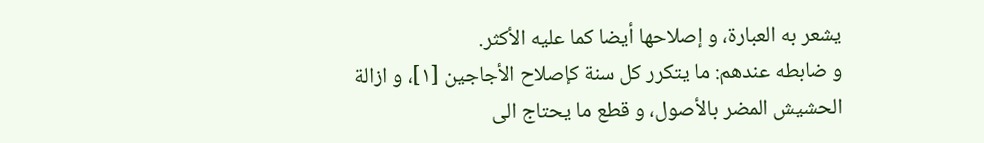يشعر به العبارة، و إصلاحها أيضا كما عليه الأكثر.
و ضابطه عندهم: ما يتكرر كل سنة كإصلاح الأجاجين [١]، و ازالة الحشيش المضر بالأصول، و قطع ما يحتاج الى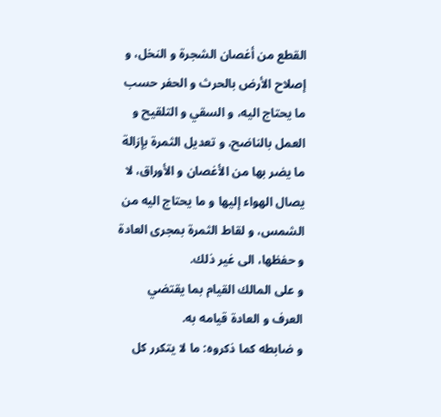القطع من أغصان الشجرة و النخل، و إصلاح الأرض بالحرث و الحفر حسب ما يحتاج اليه، و السقي و التلقيح و العمل بالناضح، و تعديل الثمرة بإزالة ما يضر بها من الأغصان و الأوراق، لا يصال الهواء إليها و ما يحتاج اليه من الشمس، و لقاط الثمرة بمجرى العادة و حفظها، الى غير ذلك.
و على المالك القيام بما يقتضي العرف و العادة قيامه به.
و ضابطه كما ذكروه: ما لا يتكرر كل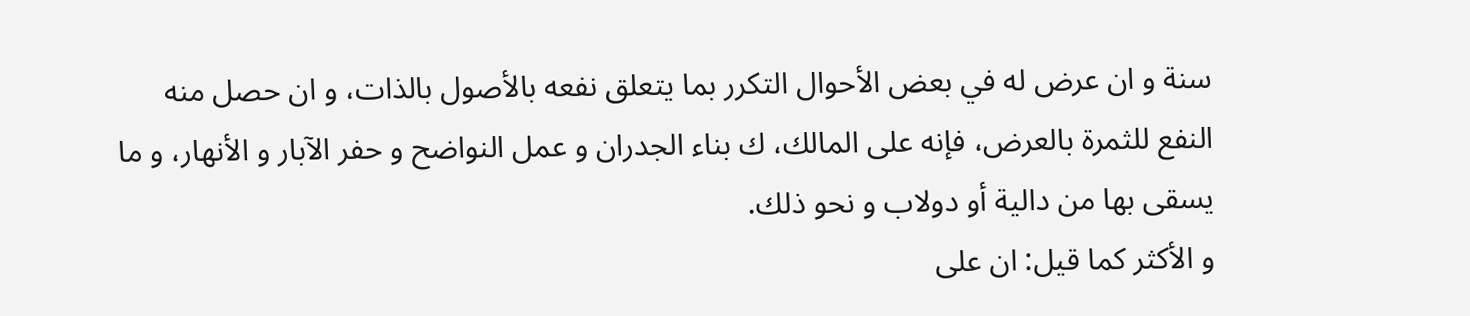سنة و ان عرض له في بعض الأحوال التكرر بما يتعلق نفعه بالأصول بالذات، و ان حصل منه النفع للثمرة بالعرض، فإنه على المالك، ك بناء الجدران و عمل النواضح و حفر الآبار و الأنهار، و ما يسقى بها من دالية أو دولاب و نحو ذلك.
و الأكثر كما قيل: ان على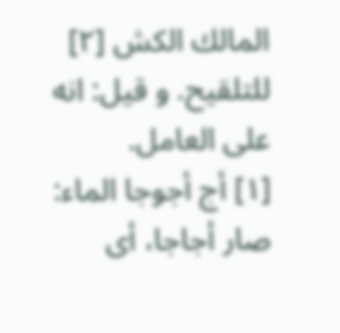المالك الكش [٢] للتلقيح. و قيل: انه على العامل.
[١] أج أجوجا الماء: صار أجاجا، أى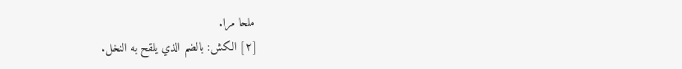ملحا مرا.
[٢] الكش: بالضم الذي يلقح به النخل.